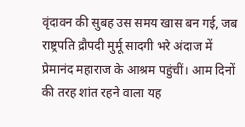वृंदावन की सुबह उस समय खास बन गई, जब राष्ट्रपति द्रौपदी मुर्मू सादगी भरे अंदाज में प्रेमानंद महाराज के आश्रम पहुंचीं। आम दिनों की तरह शांत रहने वाला यह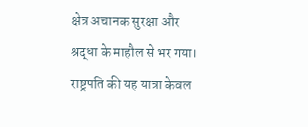क्षेत्र अचानक सुरक्षा और श्रद्धा के माहौल से भर गया। राष्ट्रपति की यह यात्रा केवल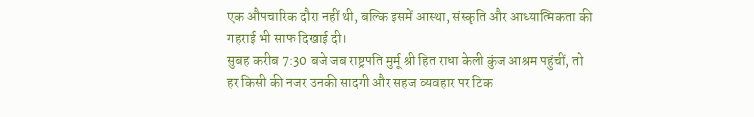एक औपचारिक दौरा नहीं थी, बल्कि इसमें आस्था, संस्कृति और आध्यात्मिकता की गहराई भी साफ दिखाई दी।
सुबह करीब 7:30 बजे जब राष्ट्रपति मुर्मू श्री हित राधा केली कुंज आश्रम पहुंचीं, तो हर किसी की नजर उनकी सादगी और सहज व्यवहार पर टिक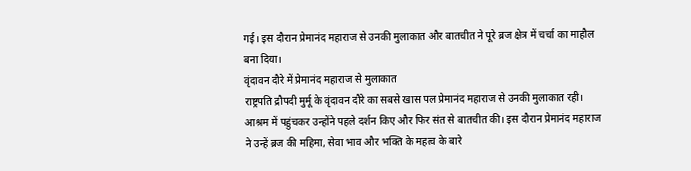गई। इस दौरान प्रेमानंद महाराज से उनकी मुलाकात और बातचीत ने पूरे ब्रज क्षेत्र में चर्चा का माहौल बना दिया।
वृंदावन दौरे में प्रेमानंद महाराज से मुलाकात
राष्ट्रपति द्रौपदी मुर्मू के वृंदावन दौरे का सबसे खास पल प्रेमानंद महाराज से उनकी मुलाकात रही। आश्रम में पहुंचकर उन्होंने पहले दर्शन किए और फिर संत से बातचीत की। इस दौरान प्रेमानंद महाराज ने उन्हें ब्रज की महिमा, सेवा भाव और भक्ति के महत्व के बारे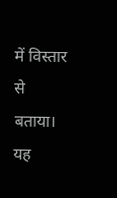में विस्तार से बताया।
यह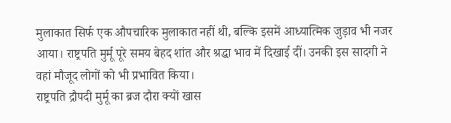मुलाकात सिर्फ एक औपचारिक मुलाकात नहीं थी, बल्कि इसमें आध्यात्मिक जुड़ाव भी नजर आया। राष्ट्रपति मुर्मू पूरे समय बेहद शांत और श्रद्धा भाव में दिखाई दीं। उनकी इस सादगी ने वहां मौजूद लोगों को भी प्रभावित किया।
राष्ट्रपति द्रौपदी मुर्मू का ब्रज दौरा क्यों खास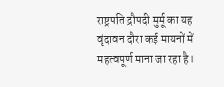राष्ट्रपति द्रौपदी मुर्मू का यह वृंदावन दौरा कई मायनों में महत्वपूर्ण माना जा रहा है।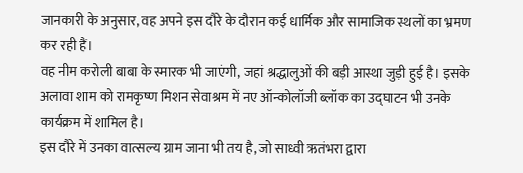जानकारी के अनुसार, वह अपने इस दौरे के दौरान कई धार्मिक और सामाजिक स्थलों का भ्रमण कर रही हैं।
वह नीम करोली बाबा के स्मारक भी जाएंगी, जहां श्रद्धालुओं की बड़ी आस्था जुड़ी हुई है। इसके अलावा शाम को रामकृष्ण मिशन सेवाश्रम में नए ऑन्कोलॉजी ब्लॉक का उद्घाटन भी उनके कार्यक्रम में शामिल है।
इस दौरे में उनका वात्सल्य ग्राम जाना भी तय है, जो साध्वी ऋतंभरा द्वारा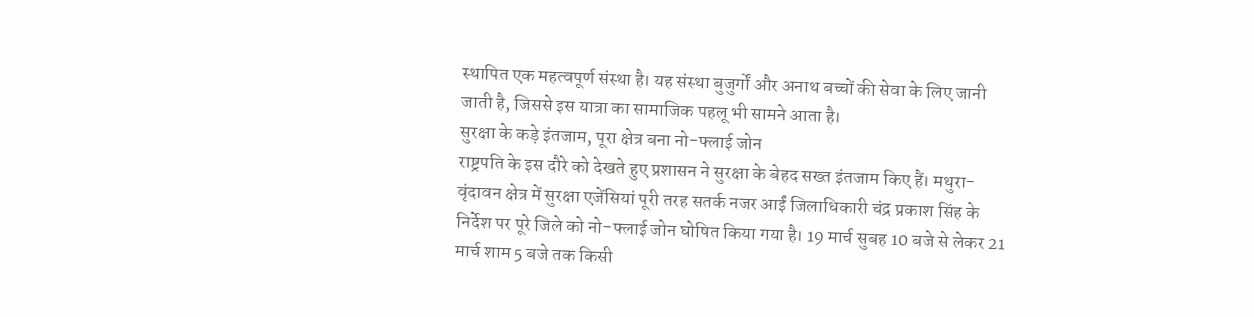स्थापित एक महत्वपूर्ण संस्था है। यह संस्था बुजुर्गों और अनाथ बच्चों की सेवा के लिए जानी जाती है, जिससे इस यात्रा का सामाजिक पहलू भी सामने आता है।
सुरक्षा के कड़े इंतजाम, पूरा क्षेत्र बना नो-फ्लाई जोन
राष्ट्रपति के इस दौरे को देखते हुए प्रशासन ने सुरक्षा के बेहद सख्त इंतजाम किए हैं। मथुरा-वृंदावन क्षेत्र में सुरक्षा एजेंसियां पूरी तरह सतर्क नजर आईं जिलाधिकारी चंद्र प्रकाश सिंह के निर्देश पर पूरे जिले को नो-फ्लाई जोन घोषित किया गया है। 19 मार्च सुबह 10 बजे से लेकर 21 मार्च शाम 5 बजे तक किसी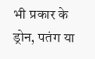भी प्रकार के ड्रोन, पतंग या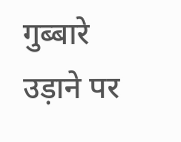गुब्बारे उड़ाने पर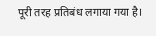पूरी तरह प्रतिबंध लगाया गया है।